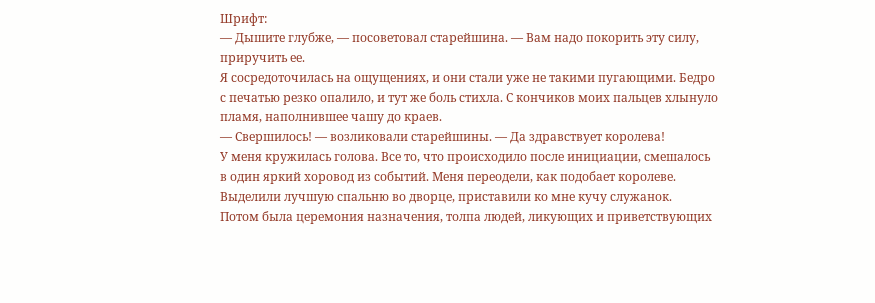Шрифт:
— Дышите глубже, — посоветовал старейшина. — Вам надо покорить эту силу, приручить ее.
Я сосредоточилась на ощущениях, и они стали уже не такими пугающими. Бедро с печатью резко опалило, и тут же боль стихла. С кончиков моих пальцев хлынуло пламя, наполнившее чашу до краев.
— Свершилось! — возликовали старейшины. — Да здравствует королева!
У меня кружилась голова. Все то, что происходило после инициации, смешалось в один яркий хоровод из событий. Меня переодели, как подобает королеве. Выделили лучшую спальню во дворце, приставили ко мне кучу служанок.
Потом была церемония назначения, толпа людей, ликующих и приветствующих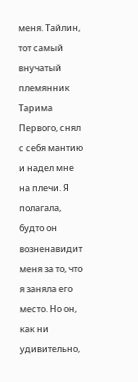меня. Тайлин, тот самый внучатый племянник Тарима Первого, снял с себя мантию и надел мне на плечи. Я полагала, будто он возненавидит меня за то, что я заняла его место. Но он, как ни удивительно,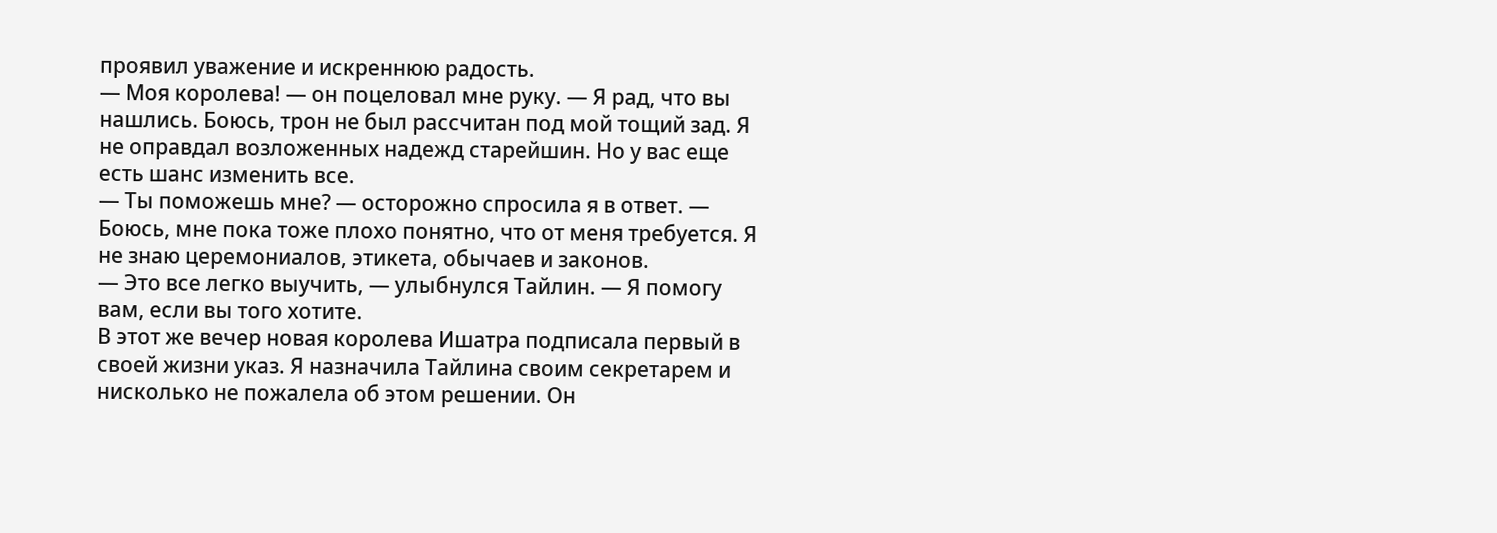проявил уважение и искреннюю радость.
— Моя королева! — он поцеловал мне руку. — Я рад, что вы нашлись. Боюсь, трон не был рассчитан под мой тощий зад. Я не оправдал возложенных надежд старейшин. Но у вас еще есть шанс изменить все.
— Ты поможешь мне? — осторожно спросила я в ответ. — Боюсь, мне пока тоже плохо понятно, что от меня требуется. Я не знаю церемониалов, этикета, обычаев и законов.
— Это все легко выучить, — улыбнулся Тайлин. — Я помогу вам, если вы того хотите.
В этот же вечер новая королева Ишатра подписала первый в своей жизни указ. Я назначила Тайлина своим секретарем и нисколько не пожалела об этом решении. Он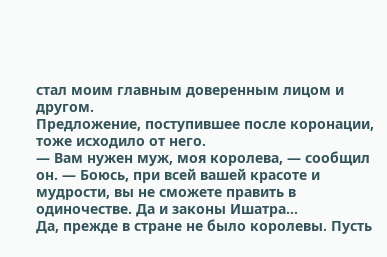стал моим главным доверенным лицом и другом.
Предложение, поступившее после коронации, тоже исходило от него.
— Вам нужен муж, моя королева, — сообщил он. — Боюсь, при всей вашей красоте и мудрости, вы не сможете править в одиночестве. Да и законы Ишатра…
Да, прежде в стране не было королевы. Пусть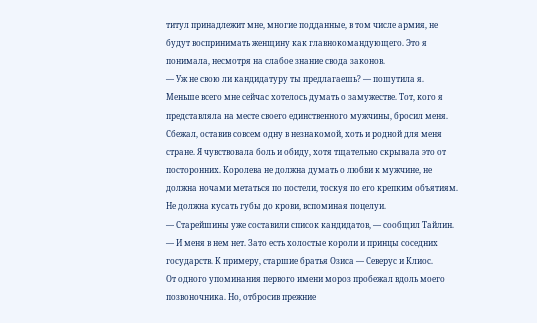титул принадлежит мне, многие подданные, в том числе армия, не будут воспринимать женщину как главнокомандующего. Это я понимала, несмотря на слабое знание свода законов.
— Уж не свою ли кандидатуру ты предлагаешь? — пошутила я.
Меньше всего мне сейчас хотелось думать о замужестве. Тот, кого я представляла на месте своего единственного мужчины, бросил меня. Сбежал, оставив совсем одну в незнакомой, хоть и родной для меня стране. Я чувствовала боль и обиду, хотя тщательно скрывала это от посторонних. Королева не должна думать о любви к мужчине, не должна ночами метаться по постели, тоскуя по его крепким объятиям. Не должна кусать губы до крови, вспоминая поцелуи.
— Старейшины уже составили список кандидатов, — сообщил Тайлин. — И меня в нем нет. Зато есть холостые короли и принцы соседних государств. К примеру, старшие братья Озиса — Северус и Клиос.
От одного упоминания первого имени мороз пробежал вдоль моего позвоночника. Но, отбросив прежние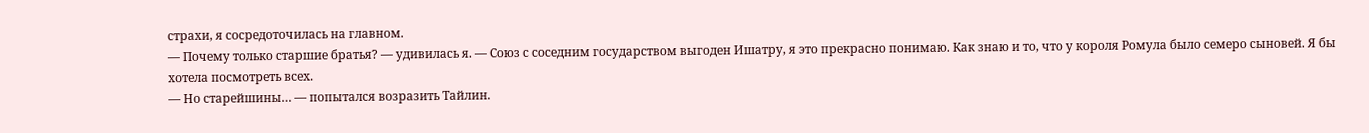страхи, я сосредоточилась на главном.
— Почему только старшие братья? — удивилась я. — Союз с соседним государством выгоден Ишатру, я это прекрасно понимаю. Как знаю и то, что у короля Ромула было семеро сыновей. Я бы хотела посмотреть всех.
— Но старейшины… — попытался возразить Тайлин.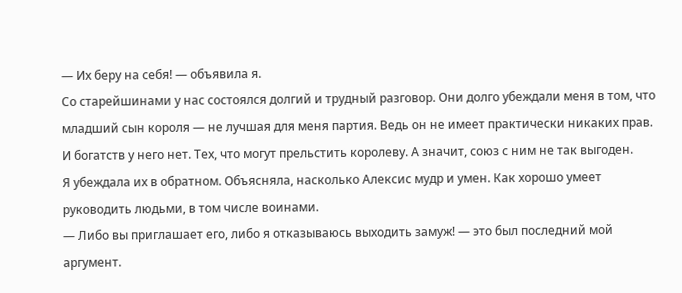— Их беру на себя! — объявила я.
Со старейшинами у нас состоялся долгий и трудный разговор. Они долго убеждали меня в том, что младший сын короля — не лучшая для меня партия. Ведь он не имеет практически никаких прав. И богатств у него нет. Тех, что могут прельстить королеву. А значит, союз с ним не так выгоден.
Я убеждала их в обратном. Объясняла, насколько Алексис мудр и умен. Как хорошо умеет руководить людьми, в том числе воинами.
— Либо вы приглашает его, либо я отказываюсь выходить замуж! — это был последний мой аргумент.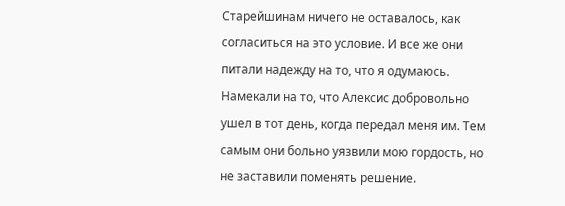Старейшинам ничего не оставалось, как согласиться на это условие. И все же они питали надежду на то, что я одумаюсь. Намекали на то, что Алексис добровольно ушел в тот день, когда передал меня им. Тем самым они больно уязвили мою гордость, но не заставили поменять решение.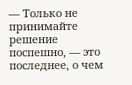— Только не принимайте решение поспешно, — это последнее, о чем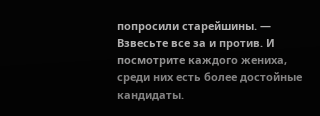попросили старейшины. — Взвесьте все за и против. И посмотрите каждого жениха, среди них есть более достойные кандидаты.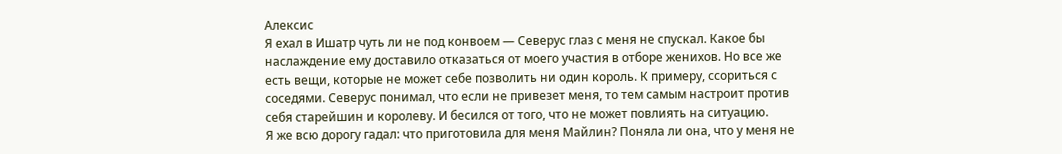Алексис
Я ехал в Ишатр чуть ли не под конвоем — Северус глаз с меня не спускал. Какое бы наслаждение ему доставило отказаться от моего участия в отборе женихов. Но все же есть вещи, которые не может себе позволить ни один король. К примеру, ссориться с соседями. Северус понимал, что если не привезет меня, то тем самым настроит против себя старейшин и королеву. И бесился от того, что не может повлиять на ситуацию.
Я же всю дорогу гадал: что приготовила для меня Майлин? Поняла ли она, что у меня не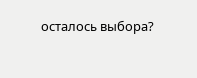осталось выбора?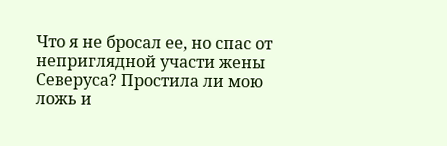Что я не бросал ее, но спас от неприглядной участи жены Северуса? Простила ли мою ложь и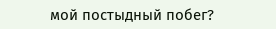мой постыдный побег?